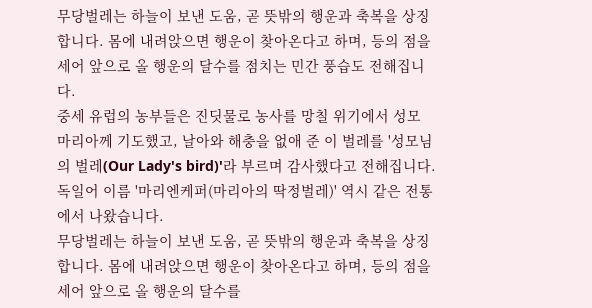무당벌레는 하늘이 보낸 도움, 곧 뜻밖의 행운과 축복을 상징합니다. 몸에 내려앉으면 행운이 찾아온다고 하며, 등의 점을 세어 앞으로 올 행운의 달수를 점치는 민간 풍습도 전해집니다.
중세 유럽의 농부들은 진딧물로 농사를 망칠 위기에서 성모 마리아께 기도했고, 날아와 해충을 없애 준 이 벌레를 '성모님의 벌레(Our Lady's bird)'라 부르며 감사했다고 전해집니다. 독일어 이름 '마리엔케퍼(마리아의 딱정벌레)' 역시 같은 전통에서 나왔습니다.
무당벌레는 하늘이 보낸 도움, 곧 뜻밖의 행운과 축복을 상징합니다. 몸에 내려앉으면 행운이 찾아온다고 하며, 등의 점을 세어 앞으로 올 행운의 달수를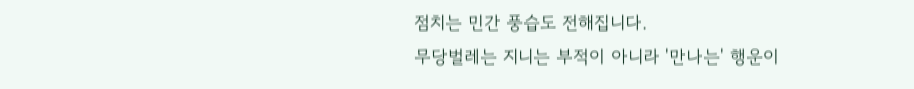점치는 민간 풍습도 전해집니다.
무당벌레는 지니는 부적이 아니라 '만나는' 행운이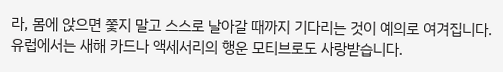라, 몸에 앉으면 쫓지 말고 스스로 날아갈 때까지 기다리는 것이 예의로 여겨집니다. 유럽에서는 새해 카드나 액세서리의 행운 모티브로도 사랑받습니다.